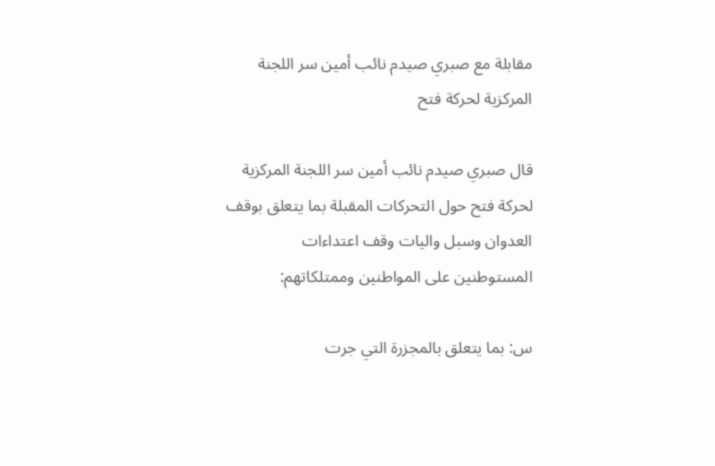مقابلة مع صبري صيدم نائب أمين سر اللجنة المركزية لحركة فتح

قال صبري صيدم نائب أمين سر اللجنة المركزية لحركة فتح حول التحركات المقبلة بما يتعلق بوقف العدوان وسبل واليات وقف اعتداءات المستوطنين على المواطنين وممتلكاتهم:

س: بما يتعلق بالمجزرة التي جرت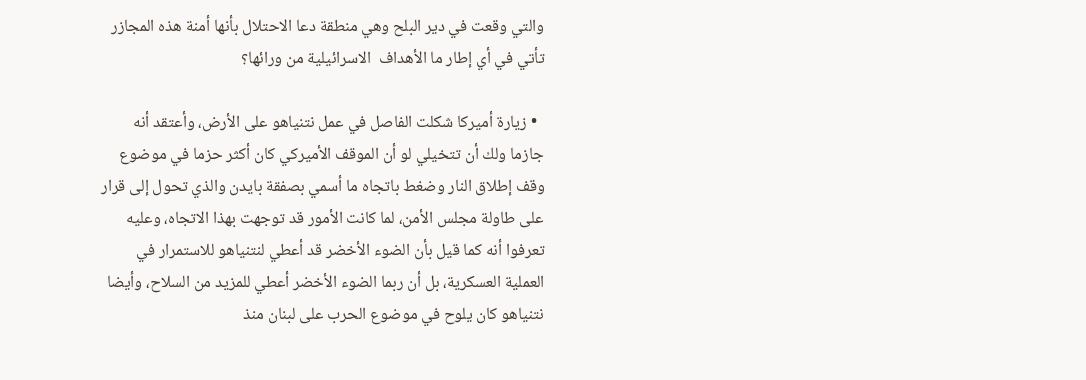والتي وقعت في دير البلح وهي منطقة دعا الاحتلال بأنها أمنة هذه المجازر تأتي في أي إطار ما الأهداف  الاسرائيلية من ورائها؟

  • زيارة أميركا شكلت الفاصل في عمل نتنياهو على الأرض، وأعتقد أنه جازما ولك أن تتخيلي لو أن الموقف الأميركي كان أكثر حزما في موضوع وقف إطلاق النار وضغط باتجاه ما أسمي بصفقة بايدن والذي تحول إلى قرار على طاولة مجلس الأمن، لما كانت الأمور قد توجهت بهذا الاتجاه، وعليه تعرفوا أنه كما قيل بأن الضوء الأخضر قد أعطي لنتنياهو للاستمرار في العملية العسكرية، بل أن ربما الضوء الأخضر أعطي للمزيد من السلاح، وأيضا نتنياهو كان يلوح في موضوع الحرب على لبنان منذ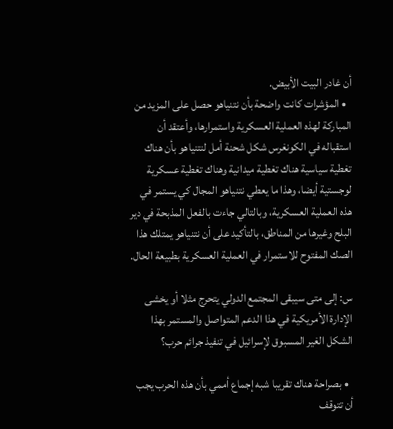أن غادر البيت الأبيض.
  • المؤشرات كانت واضحة بأن نتنياهو حصل على المزيد من المباركة لهذه العملية العسكرية واستمرارها، وأعتقد أن استقباله في الكونغرس شكل شحنة أمل لنتنياهو بأن هناك تغطية سياسية هناك تغطية ميدانية وهناك تغطية عسكرية لوجستية أيضا، وهذا ما يعطي نتنياهو المجال كي يستمر في هذه العملية العسكرية، وبالتالي جاءت بالفعل المذبحة في دير البلح وغيرها من المناطق، بالتأكيد على أن نتنياهو يمتلك هذا الصك المفتوح للاستمرار في العملية العسكرية بطبيعة الحال.

س: إلى متى سيبقى المجتمع الدولي يتحرج مثلا أو يخشى الإدارة الأمريكية في هذا الدعم المتواصل والمستمر بهذا الشكل الغير المسبوق لإسرائيل في تنفيذ جرائم حرب؟

  • بصراحة هناك تقريبا شبه إجماع أممي بأن هذه الحرب يجب أن تتوقف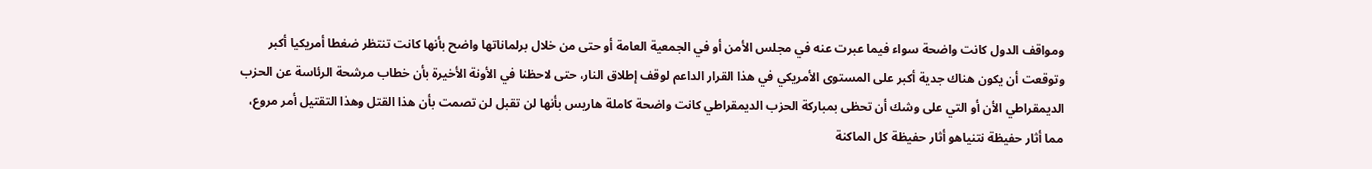ومواقف الدول كانت واضحة سواء فيما عبرت عنه في مجلس الأمن أو في الجمعية العامة أو حتى من خلال برلماناتها واضح بأنها كانت تنتظر ضغطا أمريكيا أكبر وتوقعت أن يكون هناك جدية أكبر على المستوى الأمريكي في هذا القرار الداعم لوقف إطلاق النار، حتى لاحظنا في الأونة الأخيرة بأن خطاب مرشحة الرئاسة عن الحزب الديمقراطي الأن أو التي على وشك أن تحظى بمباركة الحزب الديمقراطي كانت واضحة كاملة هاريس بأنها لن تقبل لن تصمت بأن هذا القتل وهذا التقتيل أمر مروع، مما أثار حفيظة نتنياهو أثار حفيظة كل الماكنة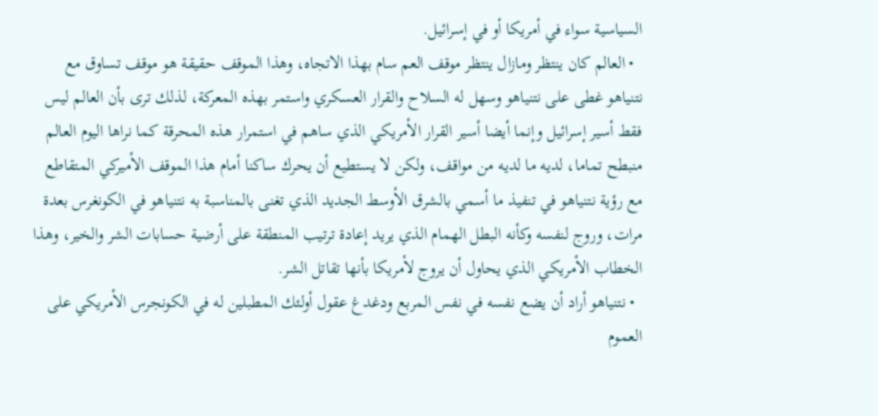السياسية سواء في أمريكا أو في إسرائيل.
  • العالم كان ينتظر ومازال ينتظر موقف العم سام بهذا الاتجاه، وهذا الموقف حقيقة هو موقف تساوق مع نتنياهو غطى على نتنياهو وسهل له السلاح والقرار العسكري واستمر بهذه المعركة، لذلك ترى بأن العالم ليس فقط أسير إسرائيل وإنما أيضا أسير القرار الأمريكي الذي ساهم في استمرار هذه المحرقة كما نراها اليوم العالم منبطح تماما، لديه ما لديه من مواقف، ولكن لا يستطيع أن يحرك ساكنا أمام هذا الموقف الأميركي المتقاطع مع رؤية نتنياهو في تنفيذ ما أسمي بالشرق الأوسط الجديد الذي تغنى بالمناسبة به نتنياهو في الكونغرس بعدة مرات، وروج لنفسه وكأنه البطل الهمام الذي يريد إعادة ترتيب المنطقة على أرضية حسابات الشر والخير، وهذا الخطاب الأمريكي الذي يحاول أن يروج لأمريكا بأنها تقاتل الشر.
  • نتنياهو أراد أن يضع نفسه في نفس المربع ودغدغ عقول أولئك المطبلين له في الكونجرس الأمريكي على العموم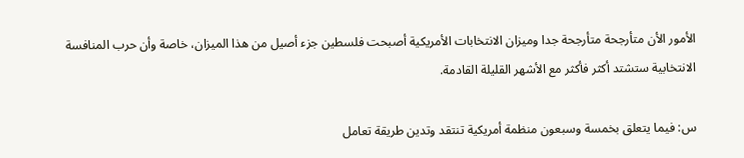الأمور الأن متأرجحة متأرجحة جدا وميزان الانتخابات الأمريكية أصبحت فلسطين جزء أصيل من هذا الميزان، خاصة وأن حرب المنافسة الانتخابية ستشتد أكثر فأكثر مع الأشهر القليلة القادمة.

س: فيما يتعلق بخمسة وسبعون منظمة أمريكية تنتقد وتدين طريقة تعامل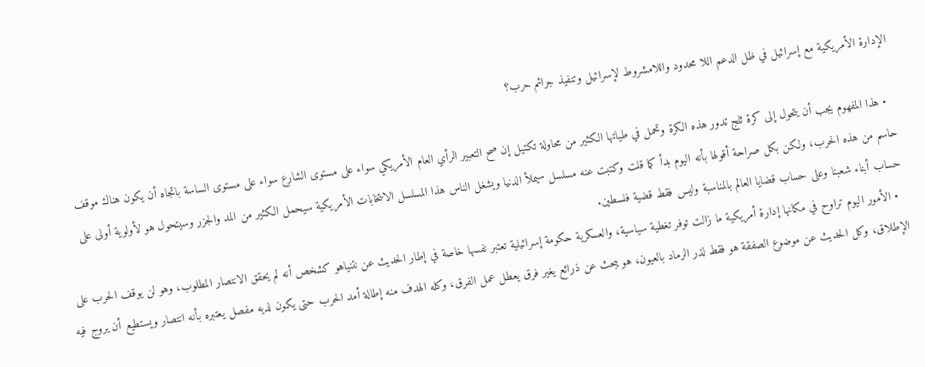الإدارة الأمريكية مع إسرائيل في ظل الدعم اللا محدود واللامشروط لإسرائيل وتنفيذ جرائم حرب؟

  • هذا المفهوم يجب أن يتحول إلى كرة ثلج تدور هذه الكرة وتحمل في طياتها الكثير من محاولة تكتيل إن صح التعبير الرأي العام الأمريكي سواء على مستوى الشارع سواء على مستوى الساسة باتجاه أن يكون هناك موقف حاسم من هذه الحرب، ولكن بكل صراحة أقولها بأنه اليوم بدأ كما قلت وكتبت عنه مسلسل سيملأ الدنيا ويشغل الناس هذا المسلسل الانتخابات الأمريكية سيحمل الكثير من المد والجزر وسيتحول هو لأولوية أولى على حساب أبناء شعبنا وعلى حساب قضايا العالم بالمناسبة وليس فقط قضية فلسطين.
  • الأمور اليوم تراوح في مكانها إدارة أمريكية ما زالت توفر تغطية سياسية، والعسكرية حكومة إسرائيلية تعتبر نفسها خاصة في إطار الحديث عن نتنياهو كشخص أنه لم يحقق الانتصار المطلوب، وهو لن يوقف الحرب على الإطلاق، وكل الحديث عن موضوع الصفقة هو فقط لذر الرماد بالعيون، هو يبحث عن ذرائع يغير فرق يعطل عمل الفرق، وكله الهدف منه إطالة أمد الحرب حتى يكون لديه مفصل يعتبره بأنه انتصار ويستطيع أن يروج فيه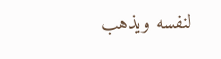لنفسه ويذهب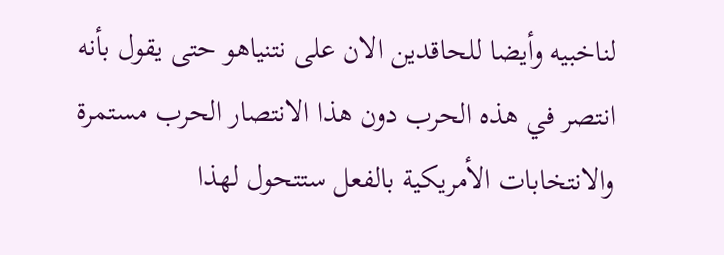لناخبيه وأيضا للحاقدين الان على نتنياهو حتى يقول بأنه انتصر في هذه الحرب دون هذا الانتصار الحرب مستمرة والانتخابات الأمريكية بالفعل ستتحول لهذا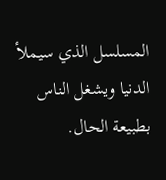المسلسل الذي سيملأ الدنيا ويشغل الناس بطبيعة الحال.